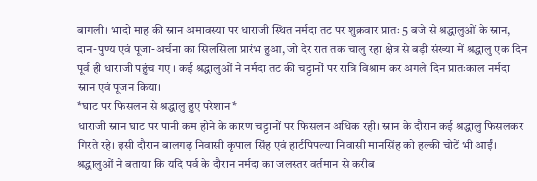बागली। भादो माह की स्नान अमावस्या पर धाराजी स्थित नर्मदा तट पर शुक्रवार प्रातः 5 बजे से श्रद्धालुओं के स्नान, दान-पुण्य एवं पूजा-अर्चना का सिलसिला प्रारंभ हुआ, जो देर रात तक चालु रहा क्षेत्र से बड़ी संख्या में श्रद्धालु एक दिन पूर्व ही धाराजी पहुंच गए । कई श्रद्धालुओं ने नर्मदा तट की चट्टानों पर रात्रि विश्राम कर अगले दिन प्रातःकाल नर्मदा स्नान एवं पूजन किया।
*घाट पर फिसलन से श्रद्धालु हुए परेशान*
धाराजी स्नान घाट पर पानी कम होने के कारण चट्टानों पर फिसलन अधिक रही। स्नान के दौरान कई श्रद्धालु फिसलकर गिरते रहे। इसी दौरान बालगढ़ निवासी कृपाल सिंह एवं हार्टपिपल्या निवासी मानसिंह को हल्की चोटें भी आईं। श्रद्धालुओं ने बताया कि यदि पर्व के दौरान नर्मदा का जलस्तर वर्तमान से करीब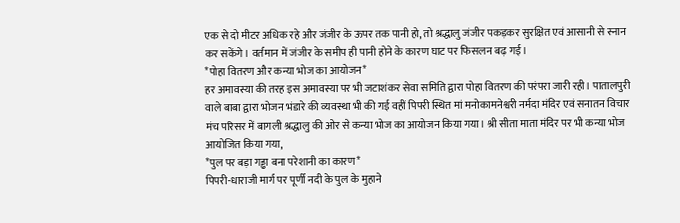एक से दो मीटर अधिक रहे और जंजीर के ऊपर तक पानी हो, तो श्रद्धालु जंजीर पकड़कर सुरक्षित एवं आसानी से स्नान कर सकेंगे। वर्तमान में जंजीर के समीप ही पानी होने के कारण घाट पर फिसलन बढ़ गई।
*पोहा वितरण और कन्या भोज का आयोजन*
हर अमावस्या की तरह इस अमावस्या पर भी जटाशंकर सेवा समिति द्वारा पोहा वितरण की परंपरा जारी रही। पातालपुरी वाले बाबा द्वारा भोजन भंडारे की व्यवस्था भी की गई वहीं पिपरी स्थित मां मनोकामनेश्वरी नर्मदा मंदिर एवं सनातन विचार मंच परिसर में बागली श्रद्धालु की ओर से कन्या भोज का आयोजन किया गया। श्री सीता माता मंदिर पर भी कन्या भोज आयोजित किया गया,
*पुल पर बड़ा गड्ढा बना परेशानी का कारण*
पिपरी-धाराजी मार्ग पर पूर्णी नदी के पुल के मुहाने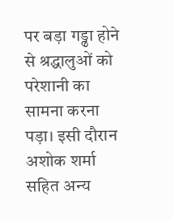पर बड़ा गड्ढा होने से श्रद्धालुओं को परेशानी का सामना करना पड़ा। इसी दौरान अशोक शर्मा सहित अन्य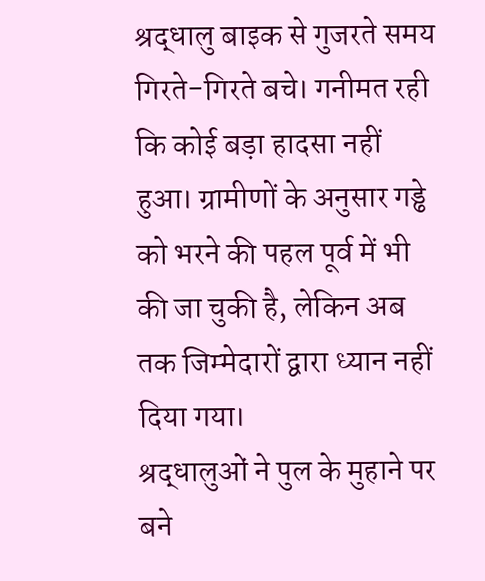श्रद्धालु बाइक से गुजरते समय गिरते-गिरते बचे। गनीमत रही कि कोई बड़ा हादसा नहीं हुआ। ग्रामीणों के अनुसार गड्ढे को भरने की पहल पूर्व में भी की जा चुकी है, लेकिन अब तक जिम्मेदारों द्वारा ध्यान नहीं दिया गया।
श्रद्धालुओं ने पुल के मुहाने पर बने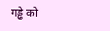गड्ढे को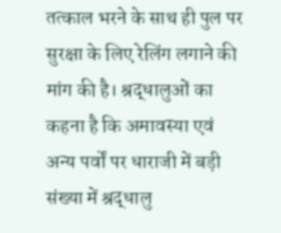तत्काल भरने के साथ ही पुल पर सुरक्षा के लिए रेलिंग लगाने की मांग की है। श्रद्धालुओं का कहना है कि अमावस्या एवं अन्य पर्वों पर धाराजी में बड़ी संख्या में श्रद्धालु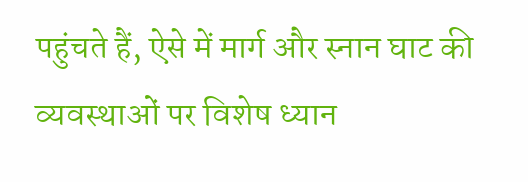पहुंचते हैं, ऐसे में मार्ग और स्नान घाट की व्यवस्थाओं पर विशेष ध्यान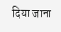दिया जाना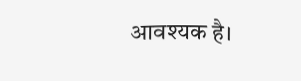आवश्यक है।